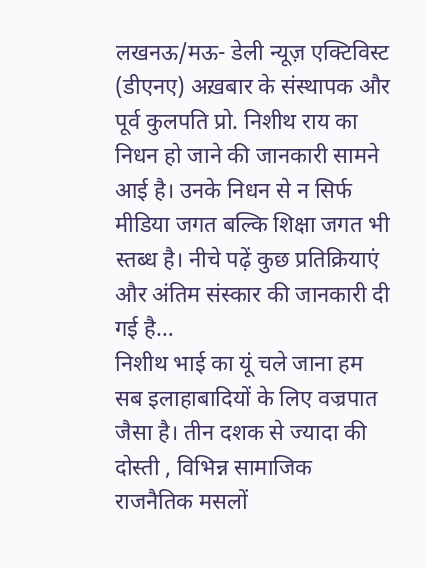लखनऊ/मऊ- डेली न्यूज़ एक्टिविस्ट (डीएनए) अख़बार के संस्थापक और पूर्व कुलपति प्रो. निशीथ राय का निधन हो जाने की जानकारी सामने आई है। उनके निधन से न सिर्फ मीडिया जगत बल्कि शिक्षा जगत भी स्तब्ध है। नीचे पढ़ें कुछ प्रतिक्रियाएं और अंतिम संस्कार की जानकारी दी गई है…
निशीथ भाई का यूं चले जाना हम सब इलाहाबादियों के लिए वज्रपात जैसा है। तीन दशक से ज्यादा की दोस्ती , विभिन्न सामाजिक राजनैतिक मसलों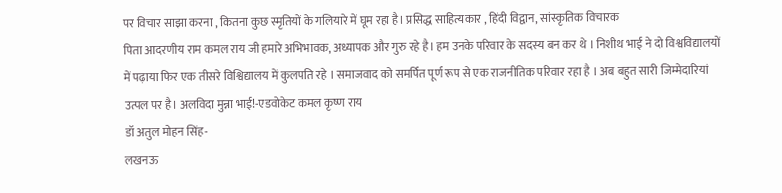पर विचार साझा करना , कितना कुछ स्मृतियों के गलियारे में घूम रहा है। प्रसिद्ध साहित्यकार , हिंदी विद्वान, सांस्कृतिक विचारक
पिता आदरणीय राम कमल राय जी हमारे अभिभावक, अध्यापक और गुरु रहे है। हम उनके परिवार के सदस्य बन कर थे । निशीथ भाई ने दो विश्वविद्यालयों में पढ़ाया फिर एक तीसरे विश्विद्यालय में कुलपति रहे । समाजवाद को समर्पित पूर्ण रूप से एक राजनीतिक परिवार रहा है । अब बहुत सारी जिम्मेदारियां उत्पल पर है। अलविदा मुन्ना भाई!-एडवोकेट कमल कृष्ण राय
डॉ अतुल मोहन सिंह-
लखनऊ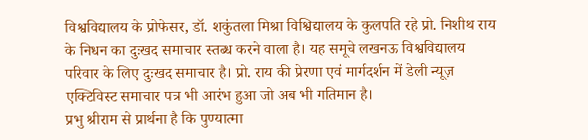विश्वविद्यालय के प्रोफेसर, डॉ. शकुंतला मिश्रा विश्विद्यालय के कुलपति रहे प्रो. निशीथ राय के निधन का दुःखद समाचार स्तब्ध करने वाला है। यह समूचे लखनऊ विश्वविद्यालय परिवार के लिए दुःखद समाचार है। प्रो. राय की प्रेरणा एवं मार्गदर्शन में डेली न्यूज़ एक्टिविस्ट समाचार पत्र भी आरंभ हुआ जो अब भी गतिमान है।
प्रभु श्रीराम से प्रार्थना है कि पुण्यात्मा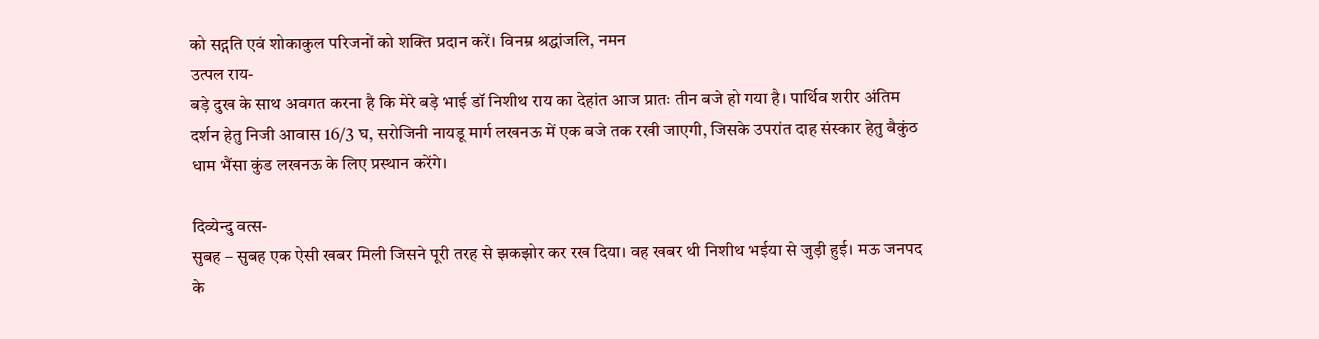को सद्गति एवं शोकाकुल परिजनों को शक्ति प्रदान करें। विनम्र श्रद्धांजलि, नमन
उत्पल राय-
बड़े दुख के साथ अवगत करना है कि मेरे बड़े भाई डॉ निशीथ राय का देहांत आज प्रातः तीन बजे हो गया है। पार्थिव शरीर अंतिम दर्शन हेतु निजी आवास 16/3 घ, सरोजिनी नायडू मार्ग लखनऊ में एक बजे तक रखी जाएगी, जिसके उपरांत दाह संस्कार हेतु बैकुंठ धाम भैंसा कुंड लखनऊ के लिए प्रस्थान करेंगे।

दिव्येन्दु वत्स-
सुबह – सुबह एक ऐसी खबर मिली जिसने पूरी तरह से झकझोर कर रख दिया। वह खबर थी निशीथ भईया से जुड़ी हुई। मऊ जनपद के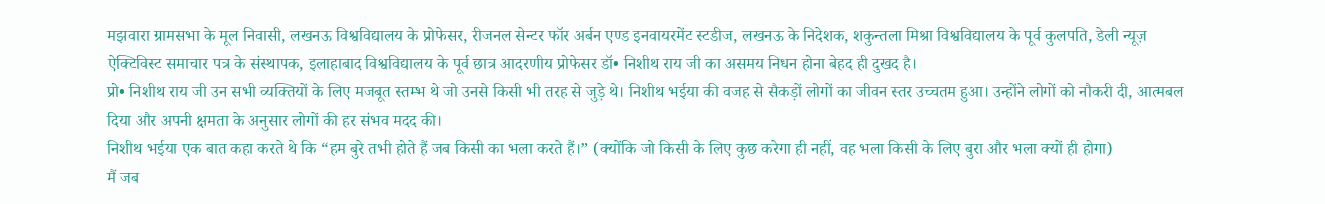मझवारा ग्रामसभा के मूल निवासी, लखनऊ विश्वविद्यालय के प्रोफेसर, रीजनल सेन्टर फॉर अर्बन एण्ड इनवायरमेंट स्टडीज, लखनऊ के निदेशक, शकुन्तला मिश्रा विश्वविद्यालय के पूर्व कुलपति, डेली न्यूज़ ऐक्टिविस्ट समाचार पत्र के संस्थापक, इलाहाबाद विश्वविद्यालय के पूर्व छात्र आदरणीय प्रोफेसर डॉ• निशीथ राय जी का असमय निधन होना बेहद ही दुखद है।
प्रो• निशीथ राय जी उन सभी व्यक्तियों के लिए मजबूत स्तम्भ थे जो उनसे किसी भी तरह से जुड़े थे। निशीथ भईया की वजह से सैकड़ों लोगों का जीवन स्तर उच्चतम हुआ। उन्होंने लोगों को नौकरी दी, आत्मबल दिया और अपनी क्षमता के अनुसार लोगों की हर संभव मदद की।
निशीथ भईया एक बात कहा करते थे कि “हम बुरे तभी होते हैं जब किसी का भला करते हैं।” (क्योंकि जो किसी के लिए कुछ करेगा ही नहीं, वह भला किसी के लिए बुरा और भला क्यों ही होगा)
मैं जब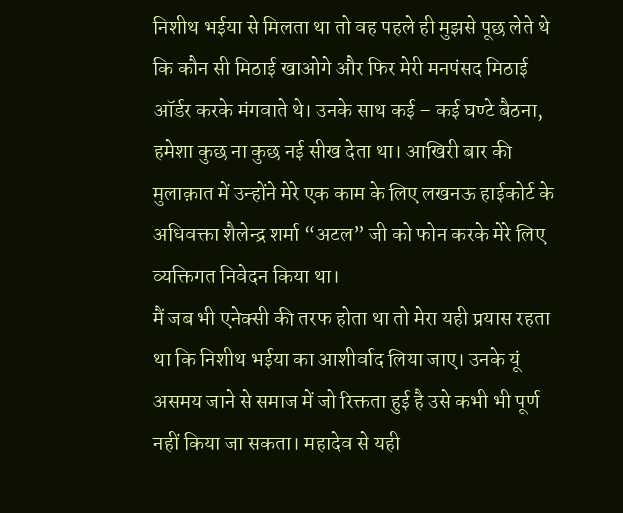निशीथ भईया से मिलता था तो वह पहले ही मुझसे पूछ लेते थे कि कौन सी मिठाई खाओगे और फिर मेरी मनपंसद मिठाई ऑर्डर करके मंगवाते थे। उनके साथ कई – कई घण्टे बैठना, हमेशा कुछ ना कुछ नई सीख देता था। आखिरी बार की मुलाक़ात में उन्होंने मेरे एक काम के लिए लखनऊ हाईकोर्ट के अधिवक्ता शैलेन्द्र शर्मा “अटल” जी को फोन करके मेरे लिए व्यक्तिगत निवेदन किया था।
मैं जब भी एनेक्सी की तरफ होता था तो मेरा यही प्रयास रहता था कि निशीथ भईया का आशीर्वाद लिया जाए। उनके यूं असमय जाने से समाज में जो रिक्तता हुई है उसे कभी भी पूर्ण नहीं किया जा सकता। महादेव से यही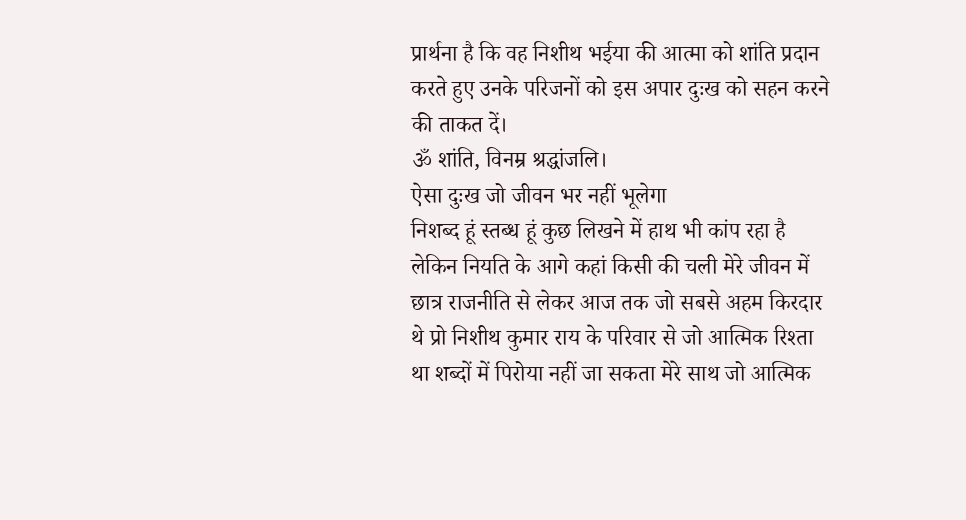प्रार्थना है कि वह निशीथ भईया की आत्मा को शांति प्रदान करते हुए उनके परिजनों को इस अपार दुःख को सहन करने की ताकत दें।
ॐ शांति, विनम्र श्रद्धांजलि।
ऐसा दुःख जो जीवन भर नहीं भूलेगा
निशब्द हूं स्तब्ध हूं कुछ लिखने में हाथ भी कांप रहा है लेकिन नियति के आगे कहां किसी की चली मेरे जीवन में छात्र राजनीति से लेकर आज तक जो सबसे अहम किरदार थे प्रो निशीथ कुमार राय के परिवार से जो आत्मिक रिश्ता था शब्दों में पिरोया नहीं जा सकता मेरे साथ जो आत्मिक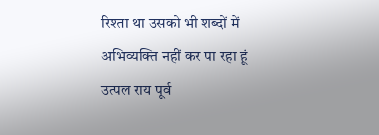रिश्ता था उसको भी शब्दों में अभिव्यक्ति नहीं कर पा रहा हूं
उत्पल राय पूर्व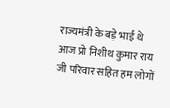राज्यमंत्री के बड़े भाई थे आज प्रो निशीथ कुमार राय जी परिवार सहित हम लोगों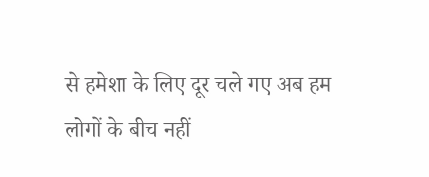से हमेशा के लिए दूर चले गए अब हम लोगों के बीच नहीं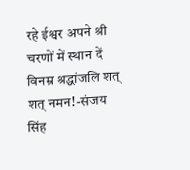रहे ईश्वर अपने श्री चरणों में स्थान दें विनम्र श्रद्धांजलि शत् शत् नमन!-संजय सिंह